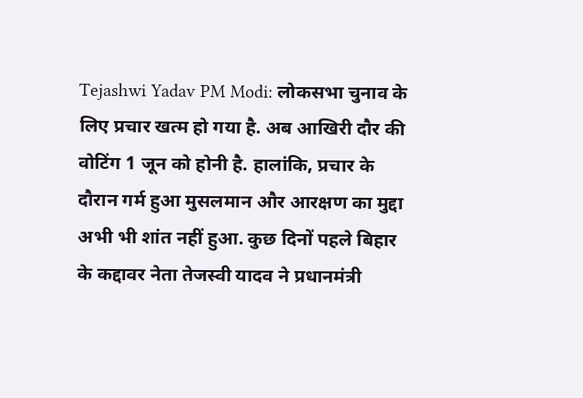Tejashwi Yadav PM Modi: लोकसभा चुनाव के लिए प्रचार खत्म हो गया है. अब आखिरी दौर की वोटिंग 1 जून को होनी है. हालांकि, प्रचार के दौरान गर्म हुआ मुसलमान और आरक्षण का मुद्दा अभी भी शांत नहीं हुआ. कुछ दिनों पहले बिहार के कद्दावर नेता तेजस्वी यादव ने प्रधानमंत्री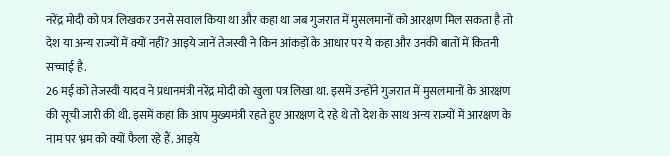नरेंद्र मोदी को पत्र लिखकर उनसे सवाल किया था और कहा था जब गुजरात में मुसलमानों को आरक्षण मिल सकता है तो देश या अन्य राज्यों में क्यों नहीं? आइये जानें तेजस्वी ने किन आंकड़ों के आधार पर ये कहा और उनकी बातों में कितनी सच्चाई है.
26 मई को तेजस्वी यादव ने प्रधानमंत्री नरेंद्र मोदी को खुला पत्र लिखा था. इसमें उन्होंने गुजरात में मुसलमानों के आरक्षण की सूची जारी की थी. इसमें कहा कि आप मुख्यमंत्री रहते हुए आरक्षण दे रहे थे तो देश के साथ अन्य राज्यों में आरक्षण के नाम पर भ्रम को क्यों फैला रहे हैं. आइये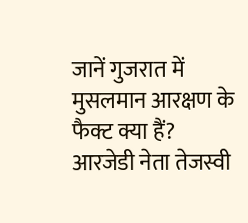जानें गुजरात में मुसलमान आरक्षण के फैक्ट क्या हैं?
आरजेडी नेता तेजस्वी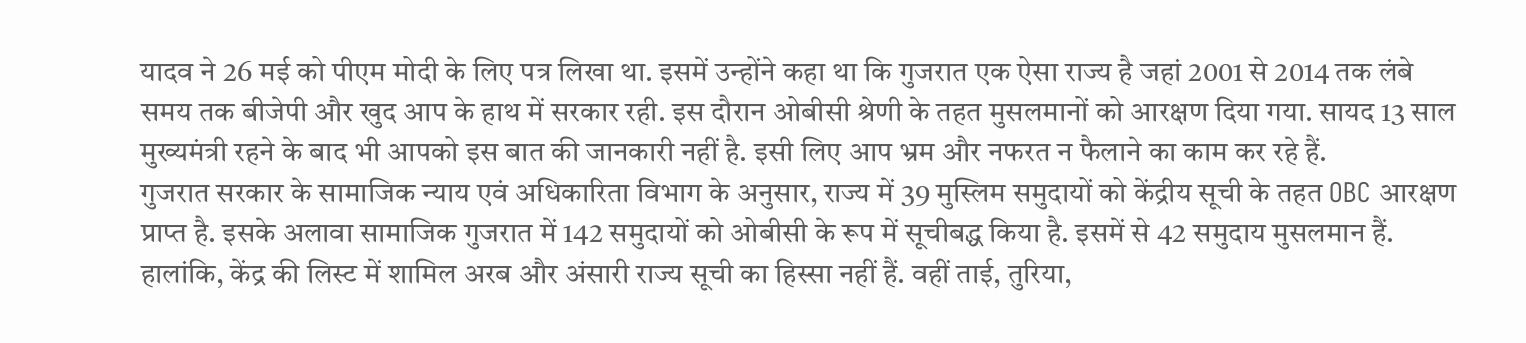यादव ने 26 मई को पीएम मोदी के लिए पत्र लिखा था. इसमें उन्होंने कहा था कि गुजरात एक ऐसा राज्य है जहां 2001 से 2014 तक लंबे समय तक बीजेपी और खुद आप के हाथ में सरकार रही. इस दौरान ओबीसी श्रेणी के तहत मुसलमानों को आरक्षण दिया गया. सायद 13 साल मुख्यमंत्री रहने के बाद भी आपको इस बात की जानकारी नहीं है. इसी लिए आप भ्रम और नफरत न फैलाने का काम कर रहे हैं.
गुजरात सरकार के सामाजिक न्याय एवं अधिकारिता विभाग के अनुसार, राज्य में 39 मुस्लिम समुदायों को केंद्रीय सूची के तहत OBC आरक्षण प्राप्त है. इसके अलावा सामाजिक गुजरात में 142 समुदायों को ओबीसी के रूप में सूचीबद्ध किया है. इसमें से 42 समुदाय मुसलमान हैं. हालांकि, केंद्र की लिस्ट में शामिल अरब और अंसारी राज्य सूची का हिस्सा नहीं हैं. वहीं ताई, तुरिया,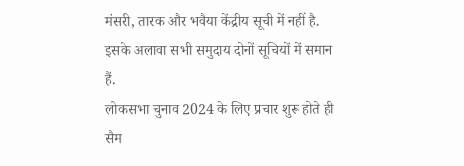मंसरी, तारक और भवैया केंद्रीय सूची में नहीं है. इसके अलावा सभी समुदाय दोनों सूचियों में समान हैं.
लोकसभा चुनाव 2024 के लिए प्रचार शुरू होते ही सैम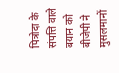पित्रोदा के संपत्ति वाले बयान को बीजेपी ने मुसलमानों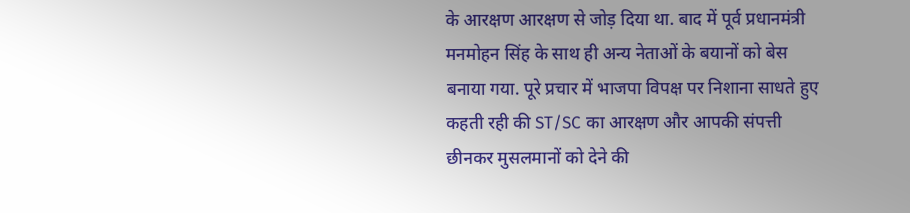के आरक्षण आरक्षण से जोड़ दिया था. बाद में पूर्व प्रधानमंत्री मनमोहन सिंह के साथ ही अन्य नेताओं के बयानों को बेस बनाया गया. पूरे प्रचार में भाजपा विपक्ष पर निशाना साधते हुए कहती रही की ST/SC का आरक्षण और आपकी संपत्ती छीनकर मुसलमानों को देने की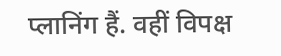प्लानिंग हैं. वहीं विपक्ष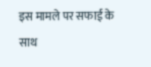इस मामले पर सफाई के साथ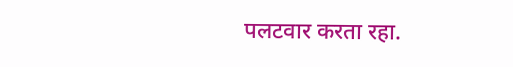पलटवार करता रहा.